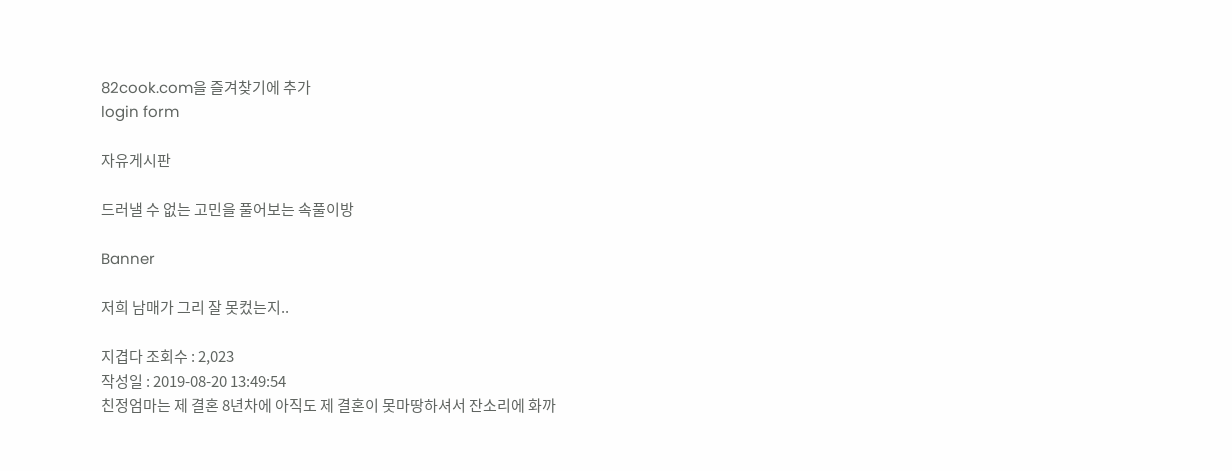82cook.com을 즐겨찾기에 추가
login form

자유게시판

드러낼 수 없는 고민을 풀어보는 속풀이방

Banner

저희 남매가 그리 잘 못컸는지..

지겹다 조회수 : 2,023
작성일 : 2019-08-20 13:49:54
친정엄마는 제 결혼 8년차에 아직도 제 결혼이 못마땅하셔서 잔소리에 화까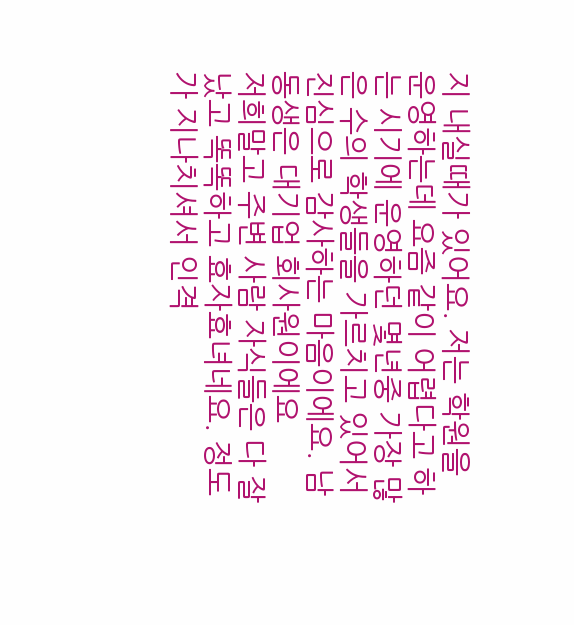지 내실때가 있어요. 저는 학원을 운영하는데 요즘 같이 어렵다고 하는 시기에 운영하던 몇년중 가장 많은 수의 학생들을 가르치고 있어서 진심으로 감사하는 마음이에요. 남동생은 대기업 회사원이에요
저희말고 주변 사람 자식들은 다 잘 났고 똑똑하고 효자효녀네요. 정도가 지나치셔서 인격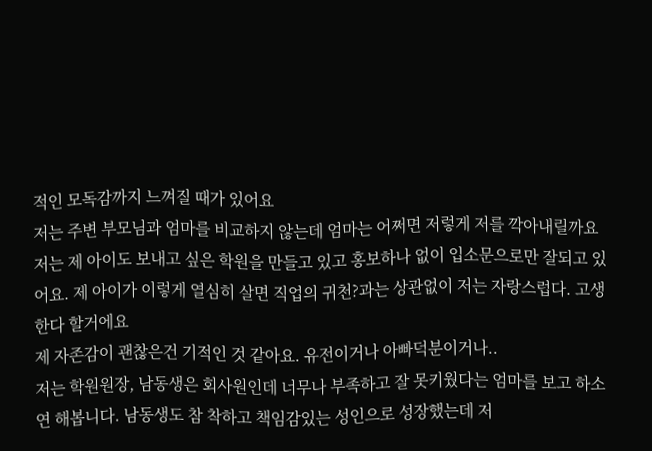적인 모독감까지 느껴질 때가 있어요
저는 주변 부모님과 엄마를 비교하지 않는데 엄마는 어쩌면 저렇게 저를 깍아내릴까요
저는 제 아이도 보내고 싶은 학원을 만들고 있고 홍보하나 없이 입소문으로만 잘되고 있어요. 제 아이가 이렇게 열심히 살면 직업의 귀천?과는 상관없이 저는 자랑스럽다. 고생한다 할거에요
제 자존감이 괜찮은건 기적인 것 같아요. 유전이거나 아빠덕분이거나..
저는 학원원장, 남동생은 회사원인데 너무나 부족하고 잘 못키웠다는 엄마를 보고 하소연 해봅니다. 남동생도 참 착하고 책임감있는 성인으로 성장했는데 저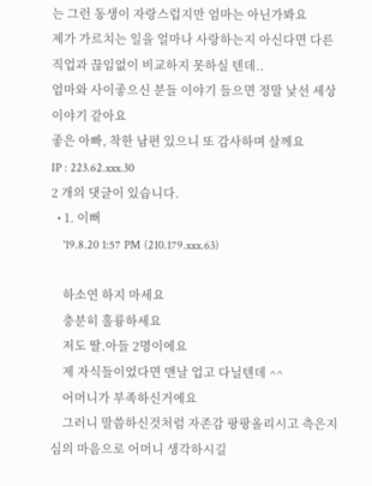는 그런 동생이 자랑스럽지만 엄마는 아닌가봐요
제가 가르치는 일을 얼마나 사랑하는지 아신다면 다른 직업과 끊임없이 비교하지 못하실 텐데..
엄마와 사이좋으신 분들 이야기 들으면 정말 낯선 세상이야기 같아요
좋은 아빠, 착한 남편 있으니 또 감사하며 살께요
IP : 223.62.xxx.30
2 개의 댓글이 있습니다.
  • 1. 이뻐
    '19.8.20 1:57 PM (210.179.xxx.63)

    하소연 하지 마세요
    충분히 훌륭하세요
    저도 딸.아들 2명이에요
    제 자식들이었다면 맨날 업고 다닐텐데 ^^
    어머니가 부족하신거에요
    그러니 말씀하신것처럼 자존감 팡팡올리시고 측은지심의 마음으로 어머니 생각하시길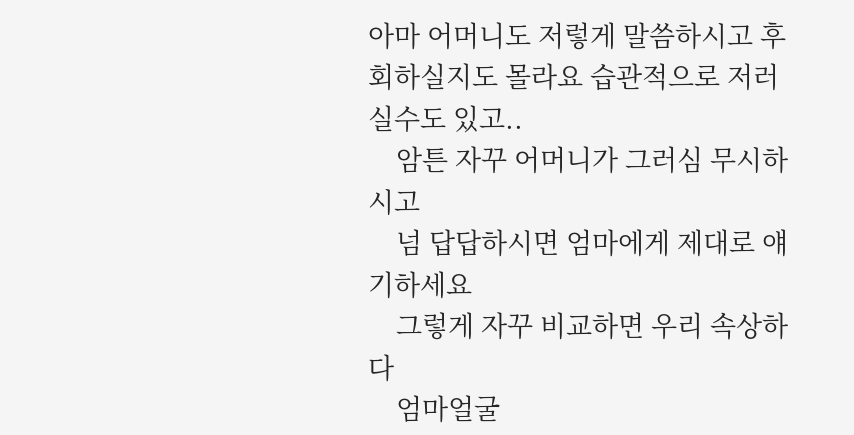아마 어머니도 저렇게 말씀하시고 후회하실지도 몰라요 습관적으로 저러실수도 있고..
    암튼 자꾸 어머니가 그러심 무시하시고
    넘 답답하시면 엄마에게 제대로 얘기하세요
    그렇게 자꾸 비교하면 우리 속상하다
    엄마얼굴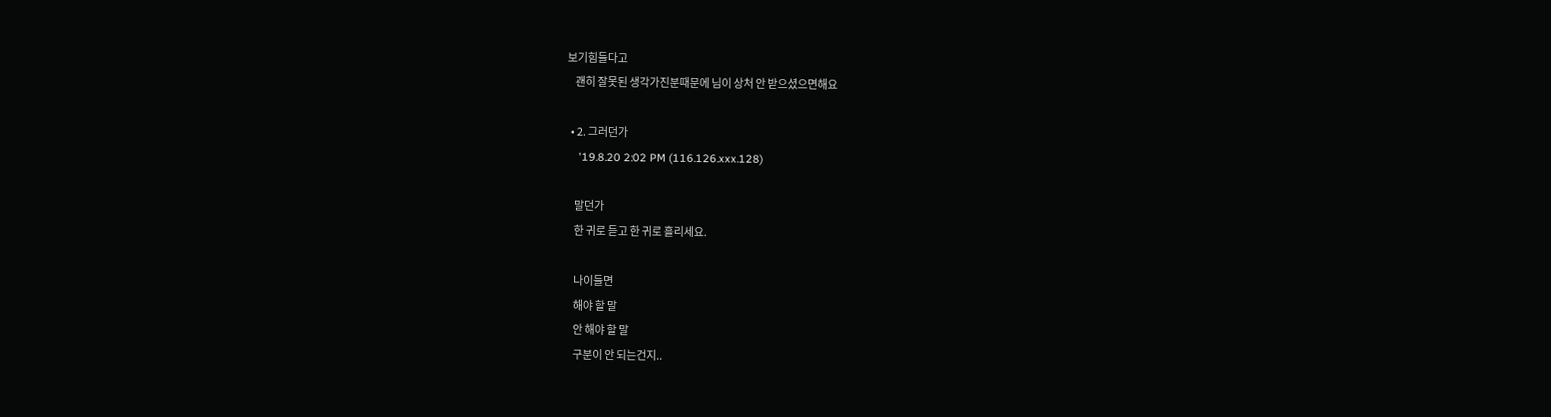보기힘들다고
    괜히 잘못된 생각가진분때문에 님이 상처 안 받으셨으면해요

  • 2. 그러던가
    '19.8.20 2:02 PM (116.126.xxx.128)

    말던가
    한 귀로 듣고 한 귀로 흘리세요.

    나이들면
    해야 할 말
    안 해야 할 말
    구분이 안 되는건지..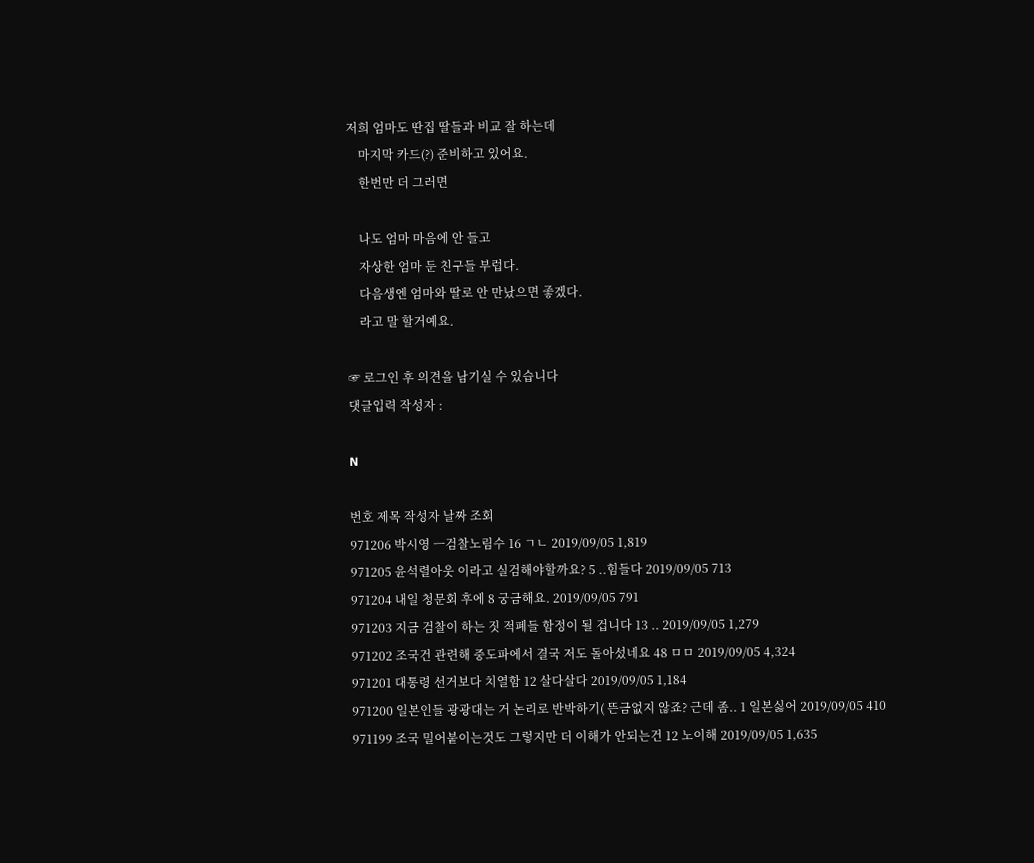저희 엄마도 딴집 딸들과 비교 잘 하는데
    마지막 카드(?) 준비하고 있어요.
    한번만 더 그러면

    나도 엄마 마음에 안 들고
    자상한 엄마 둔 친구들 부럽다.
    다음생엔 엄마와 딸로 안 만났으면 좋겠다.
    라고 말 할거예요.

☞ 로그인 후 의견을 남기실 수 있습니다
댓글입력 작성자 :

N

번호 제목 작성자 날짜 조회
971206 박시영 ㅡ검찰노림수 16 ㄱㄴ 2019/09/05 1,819
971205 윤석렬아웃 이라고 실검해야할까요? 5 ..힘들다 2019/09/05 713
971204 내일 청문회 후에 8 궁금해요. 2019/09/05 791
971203 지금 검찰이 하는 짓 적폐들 함정이 될 겁니다 13 .. 2019/09/05 1,279
971202 조국건 관련해 중도파에서 결국 저도 돌아섰네요 48 ㅁㅁ 2019/09/05 4,324
971201 대통령 선거보다 치열함 12 살다살다 2019/09/05 1,184
971200 일본인들 광광대는 거 논리로 반박하기( 뜬금없지 않죠? 근데 좀.. 1 일본싫어 2019/09/05 410
971199 조국 밀어붙이는것도 그렇지만 더 이해가 안되는건 12 노이해 2019/09/05 1,635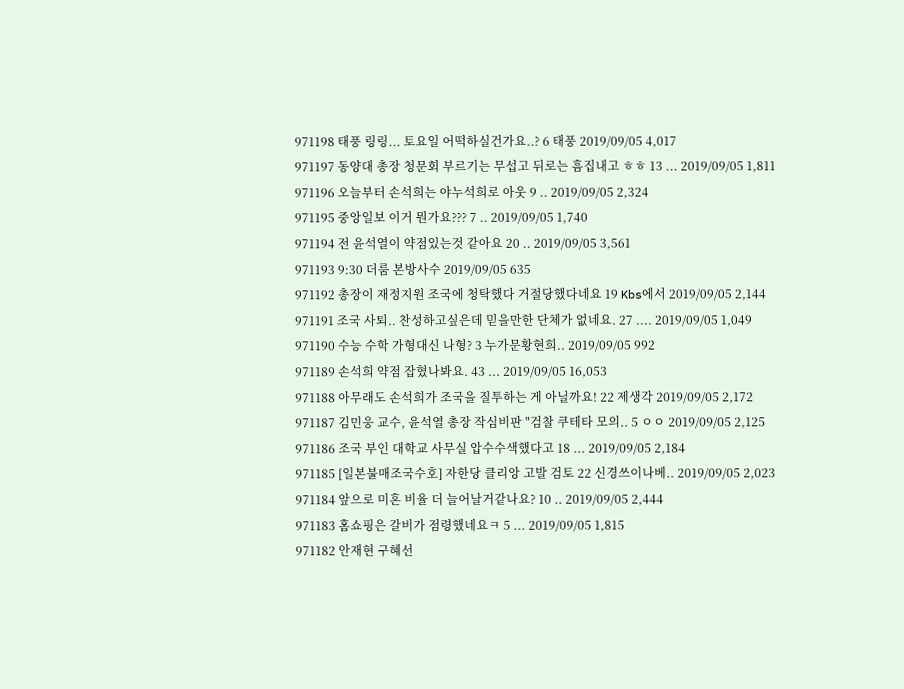971198 태풍 링링... 토요일 어떡하실건가요..? 6 태풍 2019/09/05 4,017
971197 동양대 총장 청문회 부르기는 무섭고 뒤로는 흠집내고 ㅎㅎ 13 ... 2019/09/05 1,811
971196 오늘부터 손석희는 야누석희로 아웃 9 .. 2019/09/05 2,324
971195 중앙일보 이거 뭔가요??? 7 .. 2019/09/05 1,740
971194 전 윤석열이 약점있는것 같아요 20 .. 2019/09/05 3,561
971193 9:30 더룸 본방사수 2019/09/05 635
971192 총장이 재정지원 조국에 청탁했다 거절당했다네요 19 Kbs에서 2019/09/05 2,144
971191 조국 사퇴.. 찬성하고싶은데 믿을만한 단체가 없네요. 27 .... 2019/09/05 1,049
971190 수능 수학 가형대신 나형? 3 누가문황현희.. 2019/09/05 992
971189 손석희 약점 잡혔나봐요. 43 ... 2019/09/05 16,053
971188 아무래도 손석희가 조국을 질투하는 게 아닐까요! 22 제생각 2019/09/05 2,172
971187 김민웅 교수, 윤석열 총장 작심비판 "검찰 쿠테타 모의.. 5 ㅇㅇ 2019/09/05 2,125
971186 조국 부인 대학교 사무실 압수수색했다고 18 ... 2019/09/05 2,184
971185 [일본불매조국수호] 자한당 클리앙 고발 검토 22 신경쓰이나베.. 2019/09/05 2,023
971184 앞으로 미혼 비율 더 늘어날거같나요? 10 .. 2019/09/05 2,444
971183 홈쇼핑은 갈비가 점령했네요ㅋ 5 ... 2019/09/05 1,815
971182 안재현 구혜선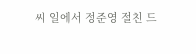씨 일에서 정준영 절친 드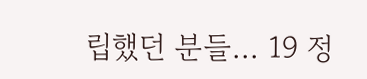립했던 분들... 19 정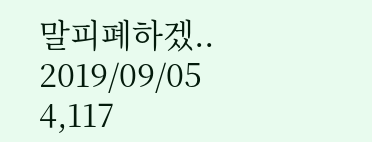말피폐하겠.. 2019/09/05 4,117